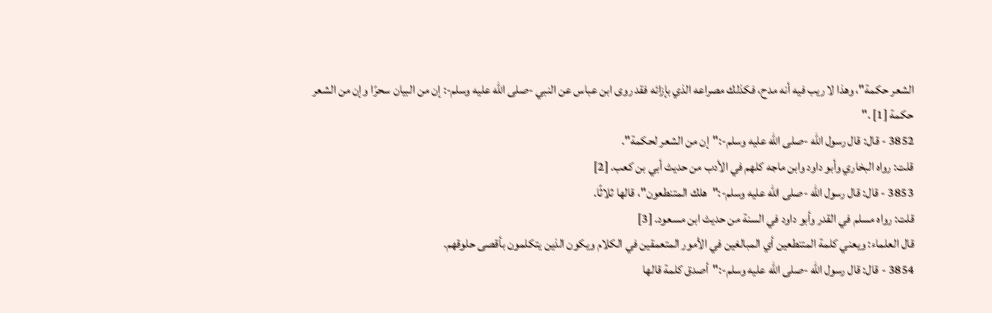الشعر حكمة"، وهذا لا ريب فيه أنه مدح، فكذلك مصراعه الذي بإزائه فقد روى ابن عباس عن النبي -صلى الله عليه وسلم-: إن من البيان سحرًا وإن من الشعر حكمة [1] ."
3852 - قال: قال رسول الله -صلى الله عليه وسلم-:"إن من الشعر لحكمة".
قلت: رواه البخاري وأبو داود وابن ماجه كلهم في الأدب من حديث أبي بن كعب. [2]
3853 - قال: قال رسول الله -صلى الله عليه وسلم-:"هلك المتنطعون"، قالها ثلاثًا.
قلت: رواه مسلم في القدر وأبو داود في السنة من حديث ابن مسعود. [3]
قال العلماء: ويعني كلمة المتنطعين أي المبالغين في الأمور المتعمقين في الكلام ويكون الذين يتكلمون بأقصى حلوقهم.
3854 - قال: قال رسول الله -صلى الله عليه وسلم-:"أصدق كلمة قالها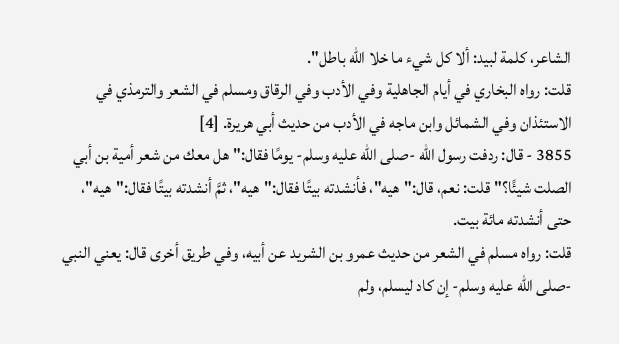الشاعر، كلمة لبيد: ألا كل شيء ما خلا الله باطل".
قلت: رواه البخاري في أيام الجاهلية وفي الأدب وفي الرقاق ومسلم في الشعر والترمذي في الاستئذان وفي الشمائل وابن ماجه في الأدب من حديث أبي هريرة. [4]
3855 - قال: ردفت رسول الله -صلى الله عليه وسلم- يومًا فقال:"هل معك من شعر أمية بن أبي الصلت شيئًا؟"قلت: نعم، قال:"هيه"، فأنشدته بيتًا فقال:"هيه"، ثمَّ أنشدته بيتًا فقال:"هيه"، حتى أنشدته مائة بيت.
قلت: رواه مسلم في الشعر من حديث عمرو بن الشريد عن أبيه، وفي طريق أخرى قال: يعني النبي -صلى الله عليه وسلم- إن كاد ليسلم، ولم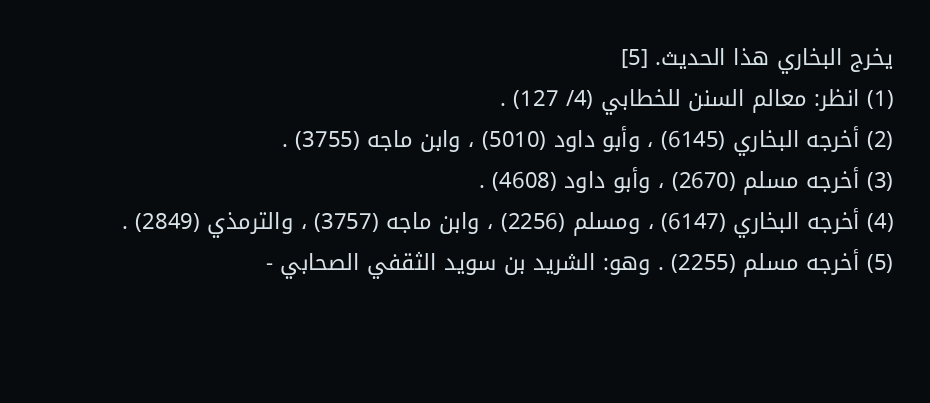يخرج البخاري هذا الحديث. [5]
(1) انظر: معالم السنن للخطابي (4/ 127) .
(2) أخرجه البخاري (6145) ، وأبو داود (5010) ، وابن ماجه (3755) .
(3) أخرجه مسلم (2670) ، وأبو داود (4608) .
(4) أخرجه البخاري (6147) ، ومسلم (2256) ، وابن ماجه (3757) ، والترمذي (2849) .
(5) أخرجه مسلم (2255) . وهو: الشريد بن سويد الثقفي الصحابي -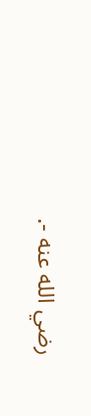رضي الله عنه -.